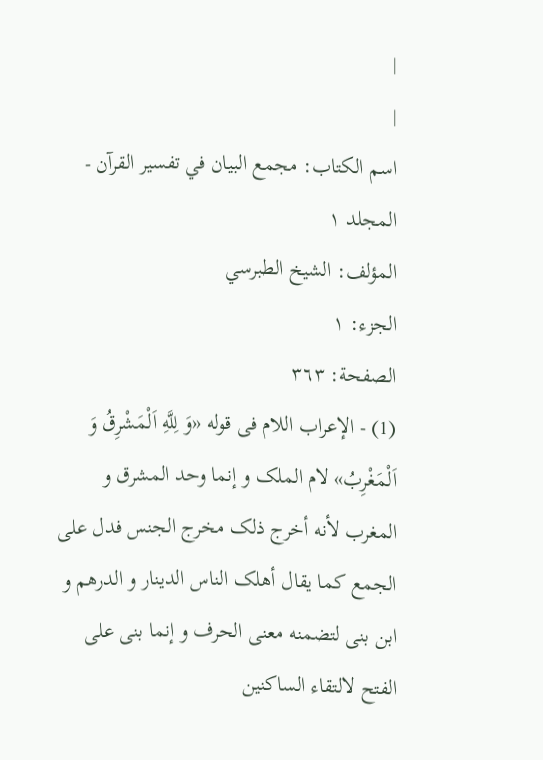|
|
اسم الکتاب: مجمع البيان في تفسير القرآن - المجلد ۱
المؤلف: الشيخ الطبرسي
الجزء: ۱
الصفحة: ٣٦٣
(1) - الإعراب اللام فی قوله «وَ لِلَّهِ اَلْمَشْرِقُ وَ اَلْمَغْرِبُ» لام الملک و إنما وحد المشرق و المغرب لأنه أخرج ذلک مخرج الجنس فدل على الجمع کما یقال أهلک الناس الدینار و الدرهم و ابن بنی لتضمنه معنى الحرف و إنما بنی على الفتح لالتقاء الساکنین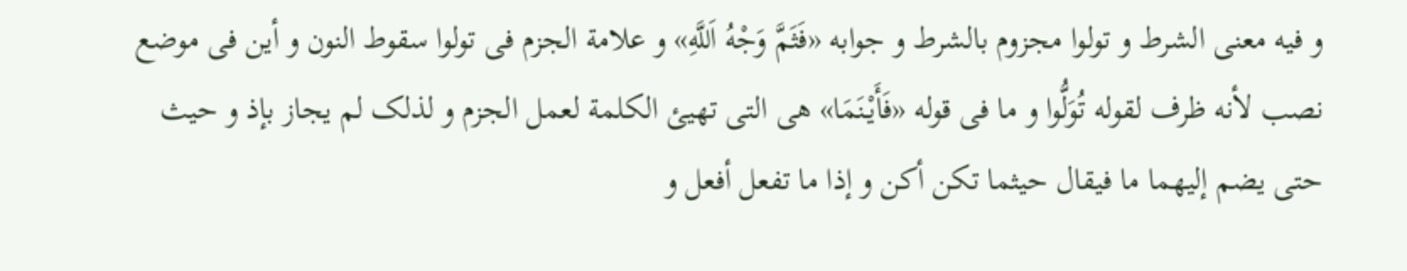و فیه معنى الشرط و تولوا مجزوم بالشرط و جوابه «فَثَمَّ وَجْهُ اَللَّهِ» و علامة الجزم فی تولوا سقوط النون و أین فی موضع نصب لأنه ظرف لقوله تُوَلُّوا و ما فی قوله «فَأَیْنَمَا» هی التی تهیئ الکلمة لعمل الجزم و لذلک لم یجاز بإذ و حیث حتى یضم إلیهما ما فیقال حیثما تکن أکن و إذا ما تفعل أفعل و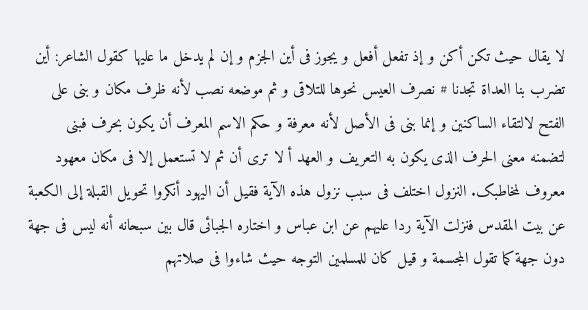لا یقال حیث تکن أکن و إذ تفعل أفعل و یجوز فی أین الجزم و إن لم یدخل ما علیها کقول الشاعر: أین تضرب بنا العداة تجدنا # نصرف العیس نحوها للتلاقی و ثم موضعه نصب لأنه ظرف مکان و بنی على الفتح لالتقاء الساکنین و إنما بنی فی الأصل لأنه معرفة و حکم الاسم المعرف أن یکون بحرف فبنی لتضمنه معنى الحرف الذی یکون به التعریف و العهد أ لا ترى أن ثم لا تستعمل إلا فی مکان معهود معروف لمخاطبک. النزول اختلف فی سبب نزول هذه الآیة فقیل أن الیهود أنکروا تحویل القبلة إلى الکعبة عن بیت المقدس فنزلت الآیة ردا علیهم عن ابن عباس و اختاره الجبائی قال بین سبحانه أنه لیس فی جهة دون جهة کما تقول المجسمة و قیل کان للمسلمین التوجه حیث شاءوا فی صلاتهم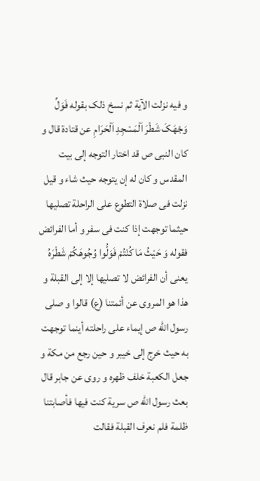و فیه نزلت الآیة ثم نسخ ذلک بقوله فَوَلِّ وَجْهَکَ شَطْرَ اَلْمَسْجِدِ اَلْحَرَامِ عن قتادة قال و کان النبی ص قد اختار التوجه إلى بیت المقدس و کان له إن یتوجه حیث شاء و قیل نزلت فی صلاة التطوع على الراحلة تصلیها حیثما توجهت إذا کنت فی سفر و أما الفرائض فقوله وَ حَیْثُ مَا کُنْتُمْ فَوَلُّوا وُجُوهَکُمْ شَطْرَهُ یعنی أن الفرائض لا تصلیها إلا إلى القبلة و هذا هو المروی عن أئمتنا (ع) قالوا و صلى رسول الله ص إیماء على راحلته أینما توجهت به حیث خرج إلى خیبر و حین رجع من مکة و جعل الکعبة خلف ظهره و روی عن جابر قال بعث رسول الله ص سریة کنت فیها فأصابتنا ظلمة فلم نعرف القبلة فقالت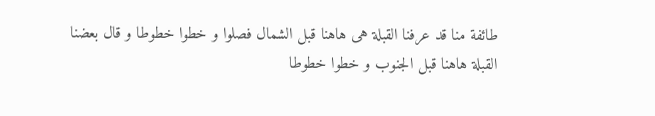طائفة منا قد عرفنا القبلة هی هاهنا قبل الشمال فصلوا و خطوا خطوطا و قال بعضنا القبلة هاهنا قبل الجنوب و خطوا خطوطا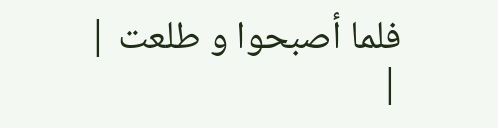فلما أصبحوا و طلعت |
|